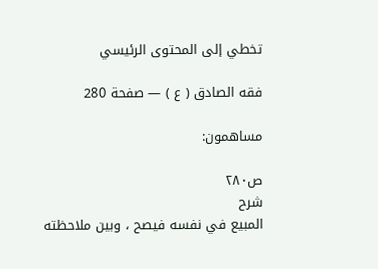تخطي إلى المحتوى الرئيسي

فقه الصادق ( ع ) — صفحة 280

مساهمون:

ص٢٨٠
شرح
المبيع في نفسه فيصح ، وبين ملاحظته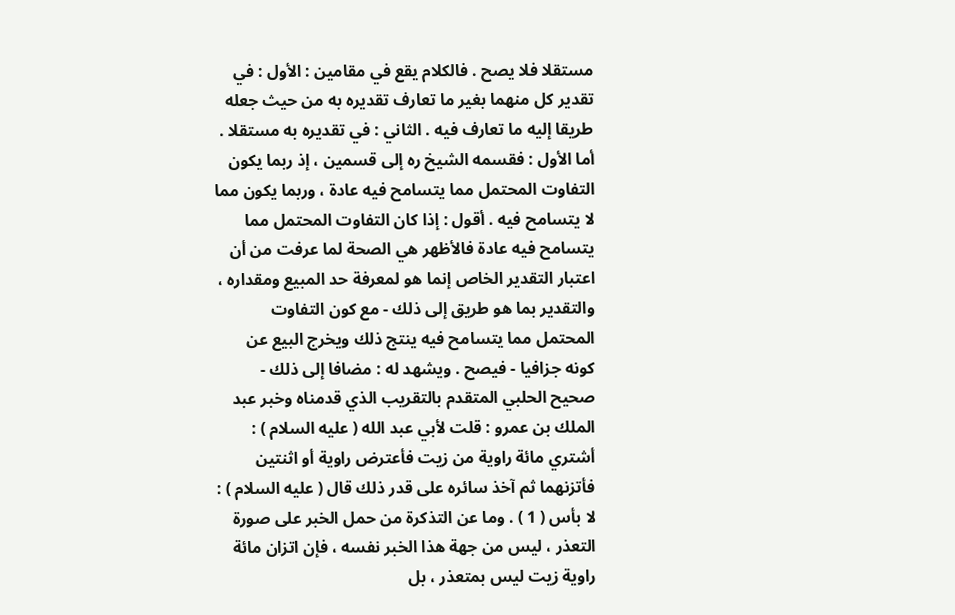مستقلا فلا يصح . فالكلام يقع في مقامين : الأول : في تقدير كل منهما بغير ما تعارف تقديره به من حيث جعله طريقا إليه ما تعارف فيه . الثاني : في تقديره به مستقلا . أما الأول : فقسمه الشيخ ره إلى قسمين ، إذ ربما يكون التفاوت المحتمل مما يتسامح فيه عادة ، وربما يكون مما لا يتسامح فيه . أقول : إذا كان التفاوت المحتمل مما يتسامح فيه عادة فالأظهر هي الصحة لما عرفت من أن اعتبار التقدير الخاص إنما هو لمعرفة حد المبيع ومقداره ، والتقدير بما هو طريق إلى ذلك - مع كون التفاوت المحتمل مما يتسامح فيه ينتج ذلك ويخرج البيع عن كونه جزافيا - فيصح . ويشهد له : مضافا إلى ذلك - صحيح الحلبي المتقدم بالتقريب الذي قدمناه وخبر عبد الملك بن عمرو : قلت لأبي عبد الله ( عليه السلام ) : أشتري مائة راوية من زيت فأعترض راوية أو اثنتين فأتزنهما ثم آخذ سائره على قدر ذلك قال ( عليه السلام ) : لا بأس ( 1 ) . وما عن التذكرة من حمل الخبر على صورة التعذر ، ليس من جهة هذا الخبر نفسه ، فإن اتزان مائة راوية زيت ليس بمتعذر ، بل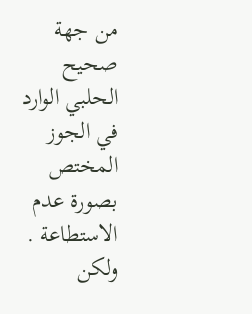من جهة صحيح الحلبي الوارد في الجوز المختص بصورة عدم الاستطاعة . ولكن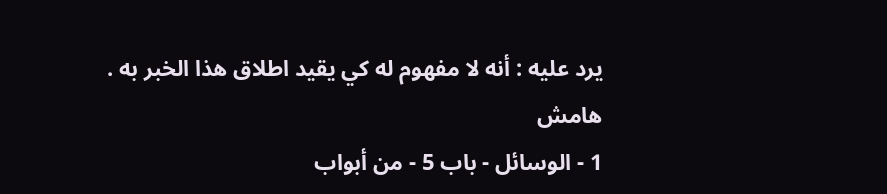يرد عليه : أنه لا مفهوم له كي يقيد اطلاق هذا الخبر به .
هامش
1 - الوسائل - باب 5 - من أبواب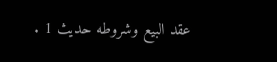عقد البيع وشروطه حديث 1 .